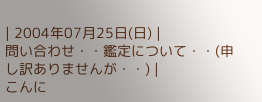| 2004年07月25日(日) |
問い合わせ・・鑑定について・・(申し訳ありませんが・・) |
こんに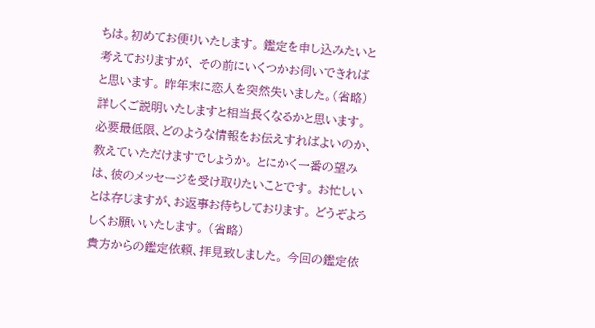ちは。初めてお便りいたします。 鑑定を申し込みたいと考えておりますが、 その前にいくつかお伺いできればと思います。 昨年末に恋人を突然失いました。(省略) 詳しくご説明いたしますと相当長くなるかと思います。 必要最低限、どのような情報をお伝えすればよいのか、 教えていただけますでしょうか。 とにかく一番の望みは、彼のメッセージを受け取りたいことです。 お忙しいとは存じますが、お返事お待ちしております。 どうぞよろしくお願いいたします。 (省略)
貴方からの鑑定依頼、拝見致しました。 今回の鑑定依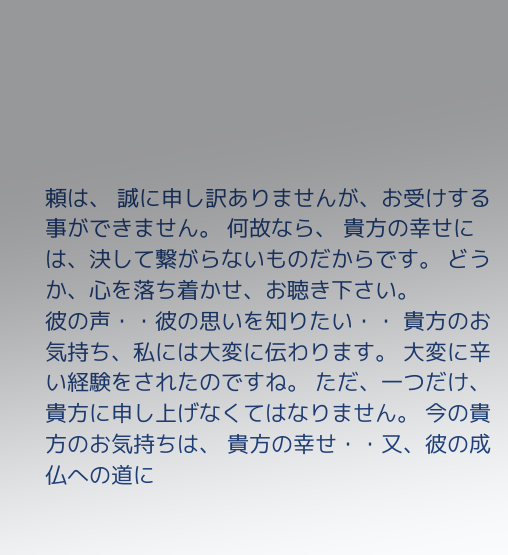頼は、 誠に申し訳ありませんが、お受けする事ができません。 何故なら、 貴方の幸せには、決して繋がらないものだからです。 どうか、心を落ち着かせ、お聴き下さい。
彼の声・・彼の思いを知りたい・・ 貴方のお気持ち、私には大変に伝わります。 大変に辛い経験をされたのですね。 ただ、一つだけ、 貴方に申し上げなくてはなりません。 今の貴方のお気持ちは、 貴方の幸せ・・又、彼の成仏への道に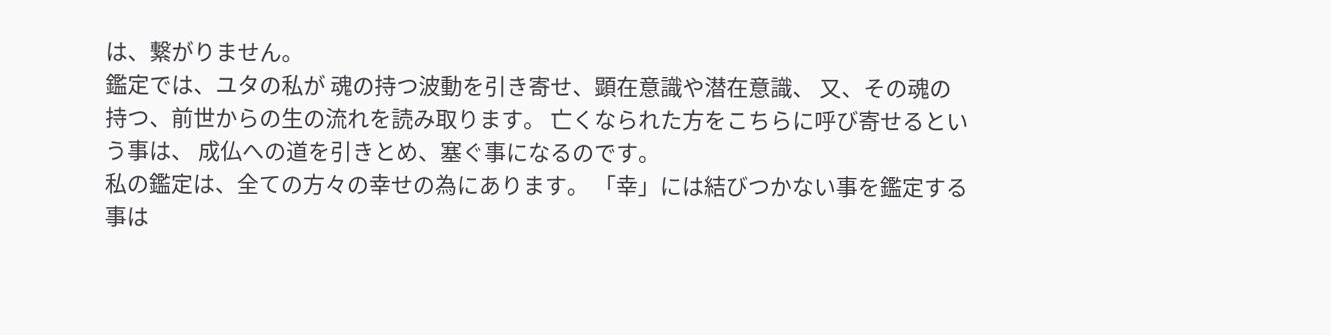は、繋がりません。
鑑定では、ユタの私が 魂の持つ波動を引き寄せ、顕在意識や潜在意識、 又、その魂の持つ、前世からの生の流れを読み取ります。 亡くなられた方をこちらに呼び寄せるという事は、 成仏への道を引きとめ、塞ぐ事になるのです。
私の鑑定は、全ての方々の幸せの為にあります。 「幸」には結びつかない事を鑑定する事は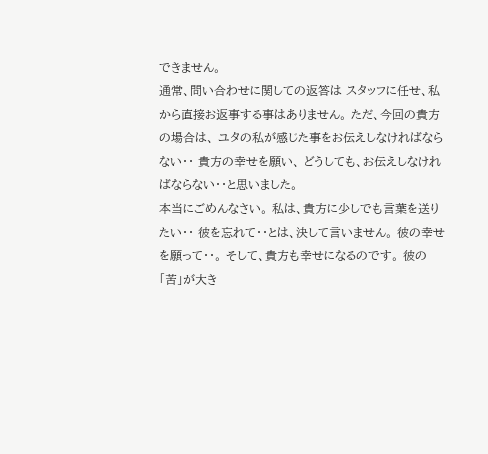できません。
通常、問い合わせに関しての返答は スタッフに任せ、私から直接お返事する事はありません。 ただ、今回の貴方の場合は、 ユタの私が感じた事をお伝えしなければならない・・ 貴方の幸せを願い、 どうしても、お伝えしなければならない・・と思いました。
本当にごめんなさい。 私は、貴方に少しでも言葉を送りたい・・ 彼を忘れて・・とは、決して言いません。 彼の幸せを願って・・。 そして、貴方も幸せになるのです。 彼の「苦」が大き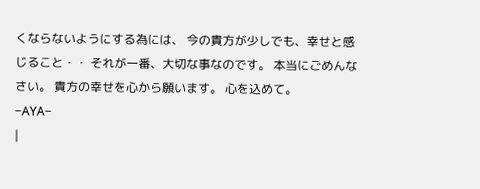くならないようにする為には、 今の貴方が少しでも、幸せと感じること・・ それが一番、大切な事なのです。 本当にごめんなさい。 貴方の幸せを心から願います。 心を込めて。
−AYA−
|